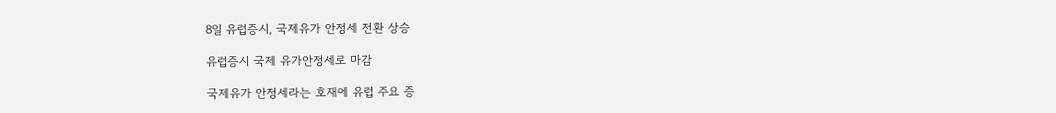8일 유럽증시, 국제유가 안정세 전환 상승

유럽증시 국제 유가안정세로 마감

국제유가 안정세라는 호재에 유럽 주요 증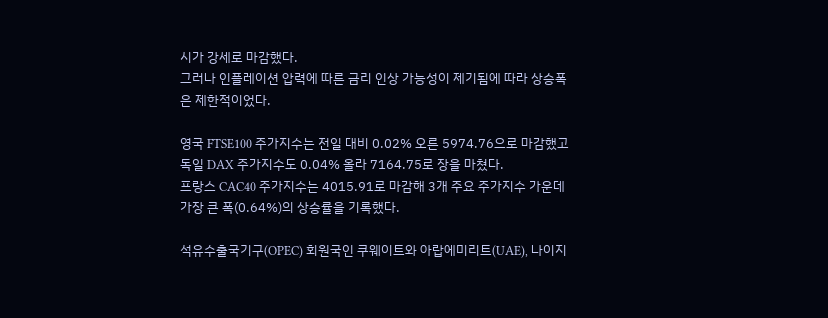시가 강세로 마감했다.
그러나 인플레이션 압력에 따른 금리 인상 가능성이 제기됨에 따라 상승폭은 제한적이었다.

영국 FTSE100 주가지수는 전일 대비 0.02% 오른 5974.76으로 마감했고
독일 DAX 주가지수도 0.04% 올라 7164.75로 장을 마쳤다.
프랑스 CAC40 주가지수는 4015.91로 마감해 3개 주요 주가지수 가운데 가장 큰 폭(0.64%)의 상승률을 기록했다.

석유수출국기구(OPEC) 회원국인 쿠웨이트와 아랍에미리트(UAE), 나이지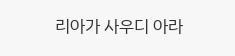리아가 사우디 아라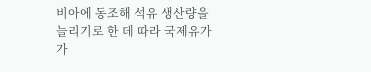비아에 동조해 석유 생산량을 늘리기로 한 데 따라 국제유가가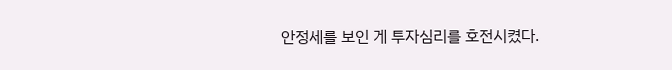안정세를 보인 게 투자심리를 호전시켰다.